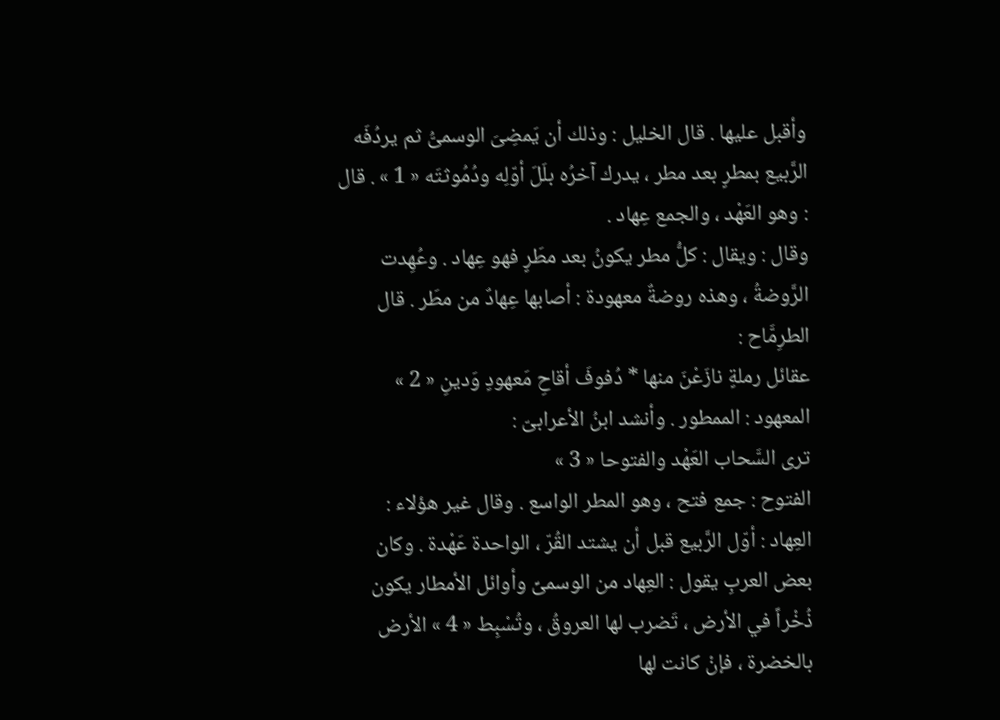وأقبل عليها . قال الخليل : وذلك أن يَمضِىَ الوسمىُّ ثم يردُفَه الرَّبيع بمطرٍ بعد مطر ، يدرك آخرُه بلَلَ أوّلِه ودُمُوثتَه « 1 » . قال : وهو العَهْد ، والجمع عِهاد .
وقال : ويقال : كلُّ مطر يكونُ بعد مطَرٍ فهو عِهاد . وعُهِدت الرَّوضةُ ، وهذه روضةٌ معهودة : أصابها عِهادٌ من مطَر . قال الطرِمَّاح :
عقائل رملةٍ نازَعْنَ منها * دُفوفَ أقاحِ مَعهودٍ وَدينِ « 2 »
المعهود : الممطور . وأنشد ابنُ الأعرابىّ :
ترى السَّحاب العَهْد والفتوحا « 3 »
الفتوح : جمع فتح ، وهو المطر الواسع . وقال غير هؤلاء : العِهاد : أوّل الرَّبيع قبل أن يشتد القُرّ ، الواحدة عَهْدة . وكان بعض العربِ يقول : العِهاد من الوسمىِّ وأوائل الأمطار يكون ذُخْراً في الأرض ، تَضرب لها العروقُ ، وتُسْبِط « 4 » الأرض بالخضرة ، فإنْ كانت لها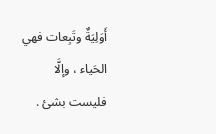أَوَلِيَةٌ وتَبِعات فهي الحَياء ، وإلَّا فليست بشئ .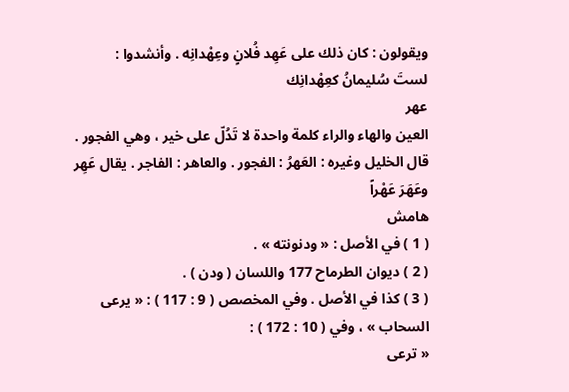ويقولون : كان ذلك على عَهِد فُلانٍ وعِهْدانِه . وأنشدوا :
لستَ سُليمانُ كعِهْدانِك
عهر
العين والهاء والراء كلمة واحدة لا تَدُلّ على خير ، وهي الفجور .
قال الخليل وغيره : العَهرُ : الفجور . والعاهر : الفاجر . يقال عَهِر وعَهَرَ عَهْراً
هامش
( 1 ) في الأصل : « ودنونته » .
( 2 ) ديوان الطرماح 177 واللسان ( ودن ) .
( 3 ) كذا في الأصل . وفي المخصص ( 9 : 117 ) : « يرعى السحاب » ، وفي ( 10 : 172 ) :
« ترعى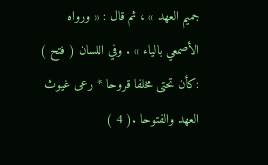جميم العهد » ، ثم قال : « ورواه الأصمعي بالياء » . وفي اللسان ( فتح ) :كأن تحتى مخلفا قروحا * رعى غيوث العهد والفتوحا .( 4 )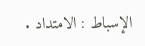الإسباط : الامتداد .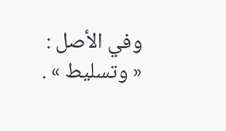وفي الأصل : « وتسليط » .